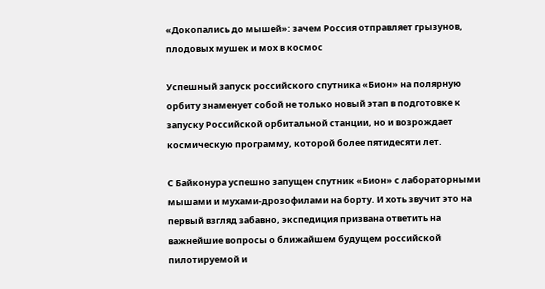«Докопались до мышей»: зачем Россия отправляет грызунов, плодовых мушек и мох в космос

Успешный запуск российского спутника «Бион» на полярную орбиту знаменует собой не только новый этап в подготовке к запуску Российской орбитальной станции, но и возрождает космическую программу, которой более пятидесяти лет.

С Байконура успешно запущен спутник «Бион» с лабораторными мышами и мухами-дрозофилами на борту. И хоть звучит это на первый взгляд забавно, экспедиция призвана ответить на важнейшие вопросы о ближайшем будущем российской пилотируемой и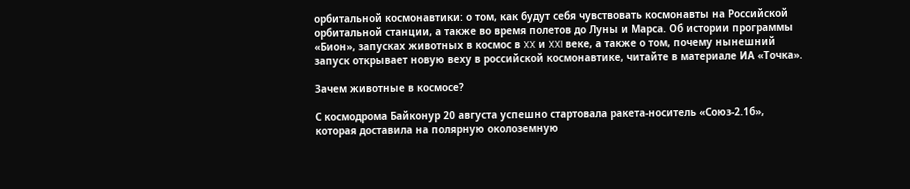орбитальной космонавтики: о том, как будут себя чувствовать космонавты на Российской орбитальной станции, а также во время полетов до Луны и Марса. Об истории программы «Бион», запусках животных в космос в XX и XXI веке, а также о том, почему нынешний запуск открывает новую веху в российской космонавтике, читайте в материале ИА «Точка».

Зачем животные в космосе?

С космодрома Байконур 20 августа успешно стартовала ракета-носитель «Союз-2.1б», которая доставила на полярную околоземную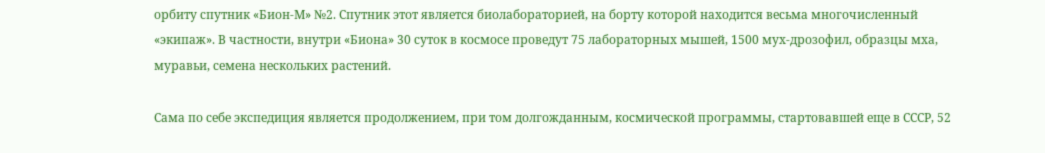орбиту спутник «Бион-М» №2. Спутник этот является биолабораторией, на борту которой находится весьма многочисленный «экипаж». В частности, внутри «Биона» 30 суток в космосе проведут 75 лабораторных мышей, 1500 мух-дрозофил, образцы мха, муравьи, семена нескольких растений.

Сама по себе экспедиция является продолжением, при том долгожданным, космической программы, стартовавшей еще в СССР, 52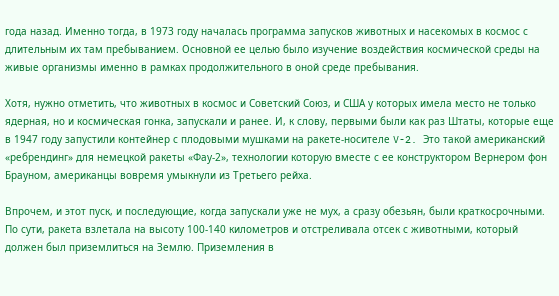года назад. Именно тогда, в 1973 году началась программа запусков животных и насекомых в космос с длительным их там пребыванием. Основной ее целью было изучение воздействия космической среды на живые организмы именно в рамках продолжительного в оной среде пребывания.

Хотя, нужно отметить, что животных в космос и Советский Союз, и США у которых имела место не только ядерная, но и космическая гонка, запускали и ранее. И, к слову, первыми были как раз Штаты, которые еще в 1947 году запустили контейнер с плодовыми мушками на ракете-носителе V-2. Это такой американский «ребрендинг» для немецкой ракеты «Фау-2», технологии которую вместе с ее конструктором Вернером фон Брауном, американцы вовремя умыкнули из Третьего рейха.

Впрочем, и этот пуск, и последующие, когда запускали уже не мух, а сразу обезьян, были краткосрочными. По сути, ракета взлетала на высоту 100-140 километров и отстреливала отсек с животными, который должен был приземлиться на Землю. Приземления в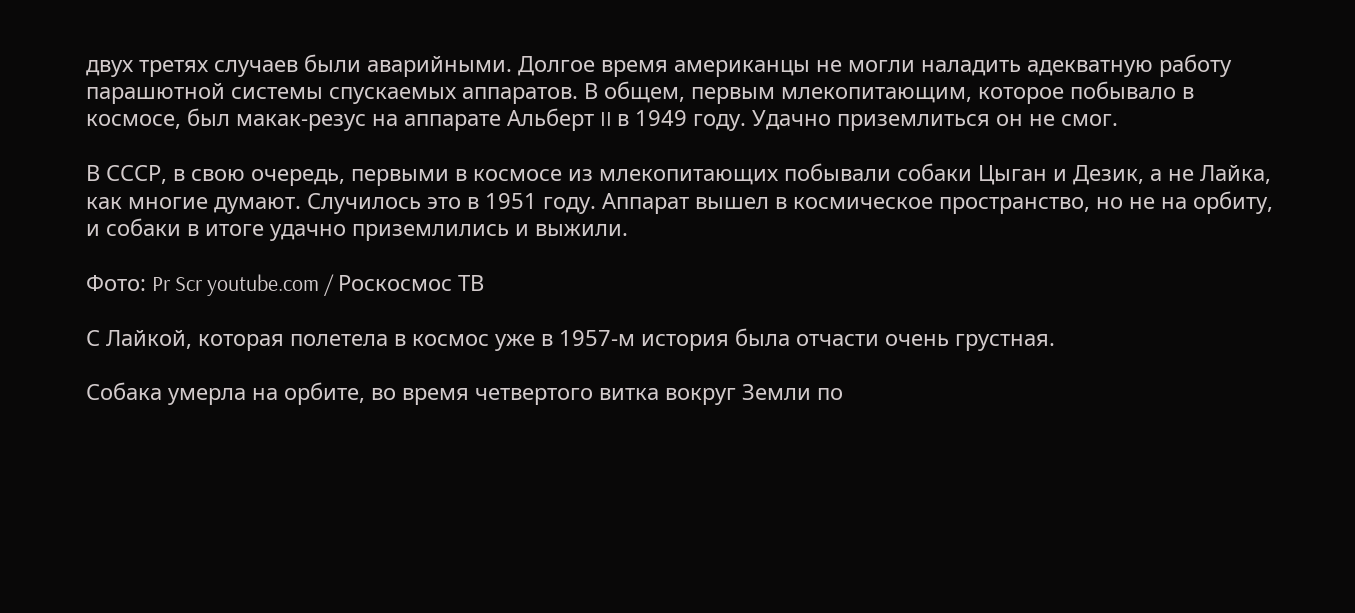двух третях случаев были аварийными. Долгое время американцы не могли наладить адекватную работу парашютной системы спускаемых аппаратов. В общем, первым млекопитающим, которое побывало в космосе, был макак-резус на аппарате Альберт II в 1949 году. Удачно приземлиться он не смог.

В СССР, в свою очередь, первыми в космосе из млекопитающих побывали собаки Цыган и Дезик, а не Лайка, как многие думают. Случилось это в 1951 году. Аппарат вышел в космическое пространство, но не на орбиту, и собаки в итоге удачно приземлились и выжили.

Фото: Pr Scr youtube.com / Роскосмос ТВ

С Лайкой, которая полетела в космос уже в 1957-м история была отчасти очень грустная.

Собака умерла на орбите, во время четвертого витка вокруг Земли по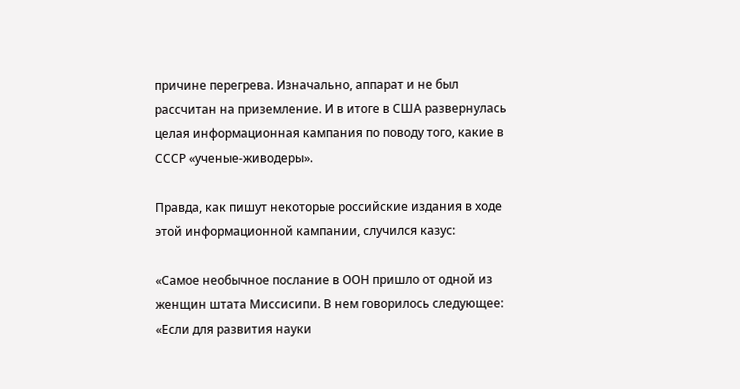причине перегрева. Изначально, аппарат и не был рассчитан на приземление. И в итоге в США развернулась целая информационная кампания по поводу того, какие в СССР «ученые-живодеры».

Правда, как пишут некоторые российские издания в ходе этой информационной кампании, случился казус:

«Самое необычное послание в ООН пришло от одной из женщин штата Миссисипи. В нем говорилось следующее: «Если для развития науки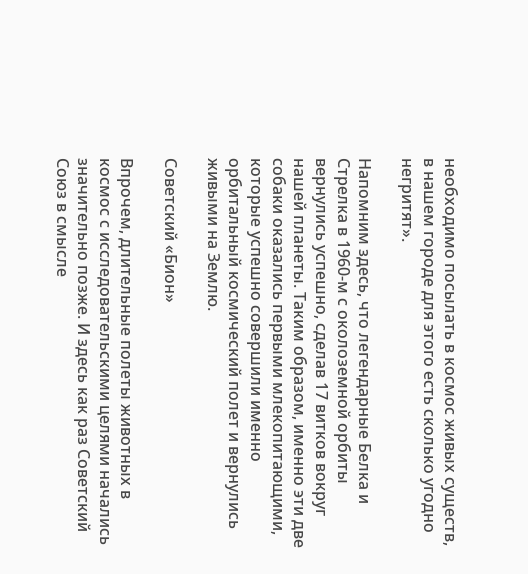необходимо посылать в космос живых существ, в нашем городе для этого есть сколько угодно негритят».

Напомним здесь, что легендарные Белка и Стрелка в 1960-м с околоземной орбиты вернулись успешно, сделав 17 витков вокруг нашей планеты. Таким образом, именно эти две собаки оказались первыми млекопитающими, которые успешно совершили именно орбитальный космический полет и вернулись живыми на Землю.

Советский «Бион»

Впрочем, длительные полеты животных в космос с исследовательскими целями начались значительно позже. И здесь как раз Советский Союз в смысле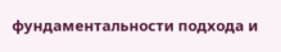фундаментальности подхода и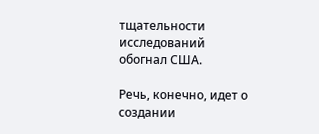тщательности исследований обогнал США.

Речь, конечно, идет о создании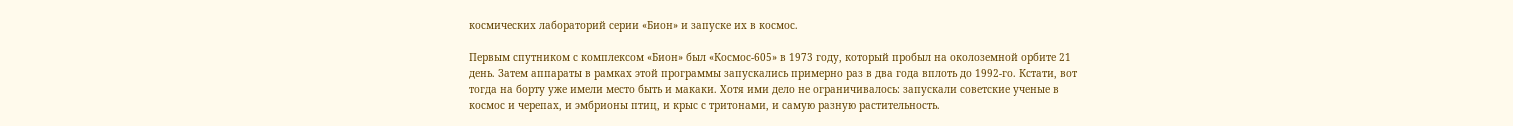космических лабораторий серии «Бион» и запуске их в космос.

Первым спутником с комплексом «Бион» был «Космос-605» в 1973 году, который пробыл на околоземной орбите 21 день. Затем аппараты в рамках этой программы запускались примерно раз в два года вплоть до 1992-го. Кстати, вот тогда на борту уже имели место быть и макаки. Хотя ими дело не ограничивалось: запускали советские ученые в космос и черепах, и эмбрионы птиц, и крыс с тритонами, и самую разную растительность.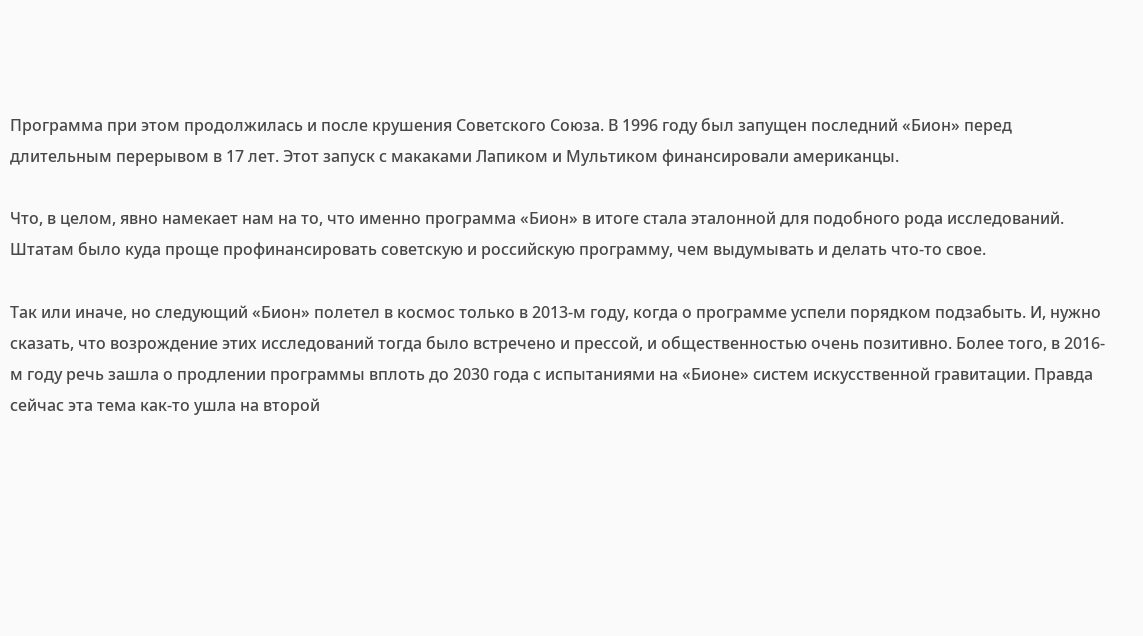Программа при этом продолжилась и после крушения Советского Союза. В 1996 году был запущен последний «Бион» перед длительным перерывом в 17 лет. Этот запуск с макаками Лапиком и Мультиком финансировали американцы.

Что, в целом, явно намекает нам на то, что именно программа «Бион» в итоге стала эталонной для подобного рода исследований. Штатам было куда проще профинансировать советскую и российскую программу, чем выдумывать и делать что-то свое.

Так или иначе, но следующий «Бион» полетел в космос только в 2013-м году, когда о программе успели порядком подзабыть. И, нужно сказать, что возрождение этих исследований тогда было встречено и прессой, и общественностью очень позитивно. Более того, в 2016-м году речь зашла о продлении программы вплоть до 2030 года с испытаниями на «Бионе» систем искусственной гравитации. Правда сейчас эта тема как-то ушла на второй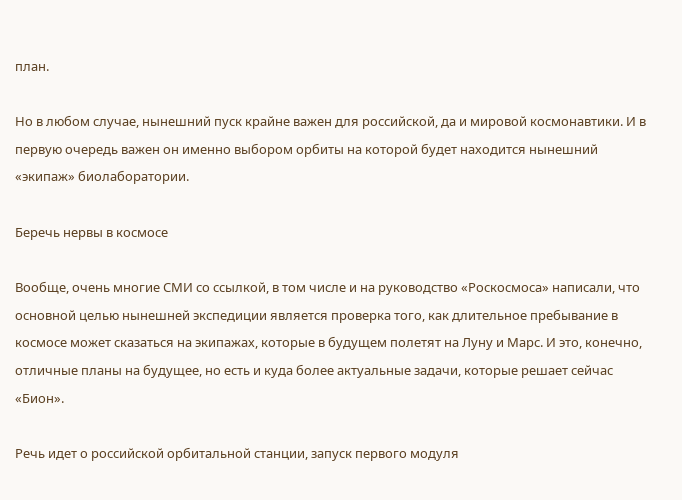план.

Но в любом случае, нынешний пуск крайне важен для российской, да и мировой космонавтики. И в первую очередь важен он именно выбором орбиты на которой будет находится нынешний «экипаж» биолаборатории.

Беречь нервы в космосе

Вообще, очень многие СМИ со ссылкой, в том числе и на руководство «Роскосмоса» написали, что основной целью нынешней экспедиции является проверка того, как длительное пребывание в космосе может сказаться на экипажах, которые в будущем полетят на Луну и Марс. И это, конечно, отличные планы на будущее, но есть и куда более актуальные задачи, которые решает сейчас «Бион».

Речь идет о российской орбитальной станции, запуск первого модуля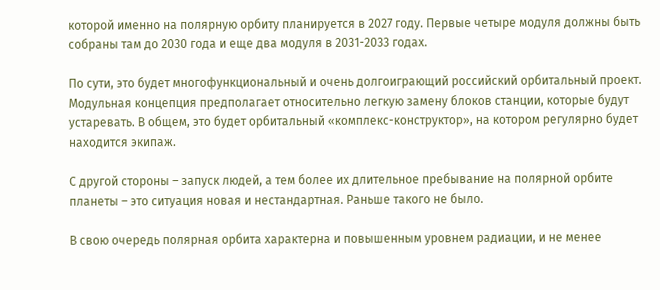которой именно на полярную орбиту планируется в 2027 году. Первые четыре модуля должны быть собраны там до 2030 года и еще два модуля в 2031-2033 годах.

По сути, это будет многофункциональный и очень долгоиграющий российский орбитальный проект. Модульная концепция предполагает относительно легкую замену блоков станции, которые будут устаревать. В общем, это будет орбитальный «комплекс-конструктор», на котором регулярно будет находится экипаж.

С другой стороны – запуск людей, а тем более их длительное пребывание на полярной орбите планеты – это ситуация новая и нестандартная. Раньше такого не было.

В свою очередь полярная орбита характерна и повышенным уровнем радиации, и не менее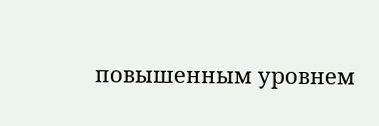повышенным уровнем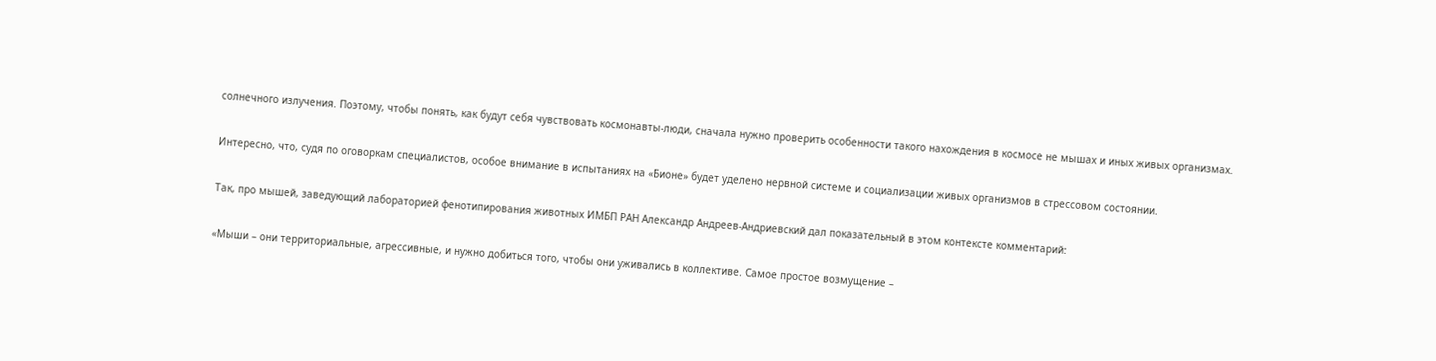солнечного излучения. Поэтому, чтобы понять, как будут себя чувствовать космонавты-люди, сначала нужно проверить особенности такого нахождения в космосе не мышах и иных живых организмах.

Интересно, что, судя по оговоркам специалистов, особое внимание в испытаниях на «Бионе» будет уделено нервной системе и социализации живых организмов в стрессовом состоянии.

Так, про мышей, заведующий лабораторией фенотипирования животных ИМБП РАН Александр Андреев-Андриевский дал показательный в этом контексте комментарий:

«Мыши – они территориальные, агрессивные, и нужно добиться того, чтобы они уживались в коллективе. Самое простое возмущение –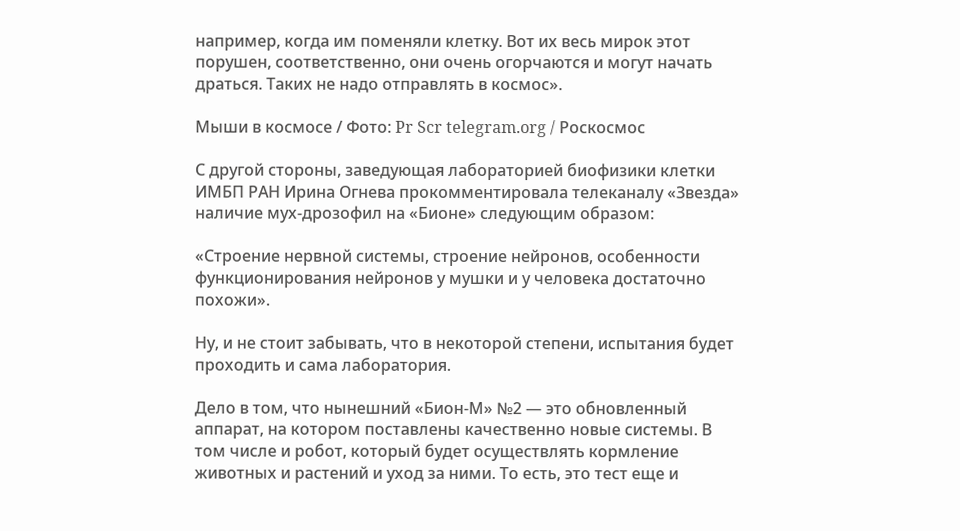например, когда им поменяли клетку. Вот их весь мирок этот порушен, соответственно, они очень огорчаются и могут начать драться. Таких не надо отправлять в космос».

Мыши в космосе / Фото: Pr Scr telegram.org / Роскосмос

С другой стороны, заведующая лабораторией биофизики клетки ИМБП РАН Ирина Огнева прокомментировала телеканалу «Звезда» наличие мух-дрозофил на «Бионе» следующим образом:

«Строение нервной системы, строение нейронов, особенности функционирования нейронов у мушки и у человека достаточно похожи».

Ну, и не стоит забывать, что в некоторой степени, испытания будет проходить и сама лаборатория.

Дело в том, что нынешний «Бион-М» №2 — это обновленный аппарат, на котором поставлены качественно новые системы. В том числе и робот, который будет осуществлять кормление животных и растений и уход за ними. То есть, это тест еще и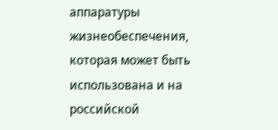аппаратуры жизнеобеспечения, которая может быть использована и на российской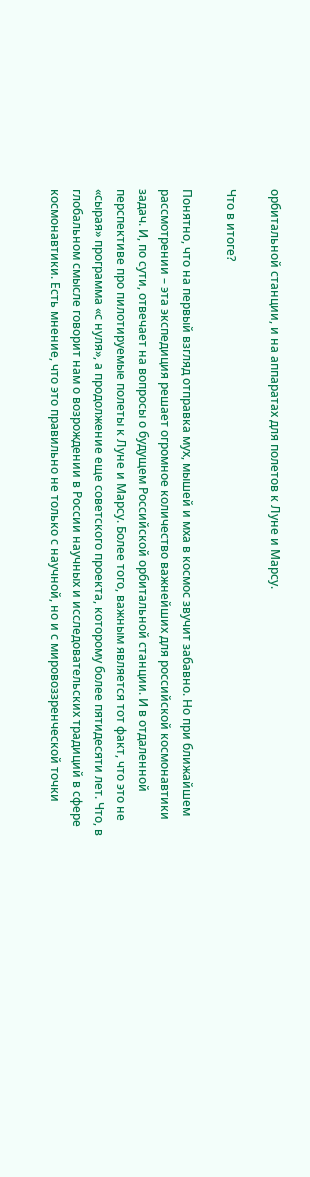орбитальной станции, и на аппаратах для полетов к Луне и Марсу.

Что в итоге?

Понятно, что на первый взгляд отправка мух, мышей и мха в космос звучит забавно. Но при ближайшем рассмотрении – эта экспедиция решает огромное количество важнейших для российской космонавтики задач. И, по сути, отвечает на вопросы о будущем Российской орбитальной станции. И в отдаленной перспективе про пилотируемые полеты к Луне и Марсу. Более того, важным является тот факт, что это не «сырая» программа «с нуля», а продолжение еще советского проекта, которому более пятидесяти лет. Что, в глобальном смысле говорит нам о возрождении в России научных и исследовательских традиций в сфере космонавтики. Есть мнение, что это правильно не только с научной, но и с мировоззренческой точки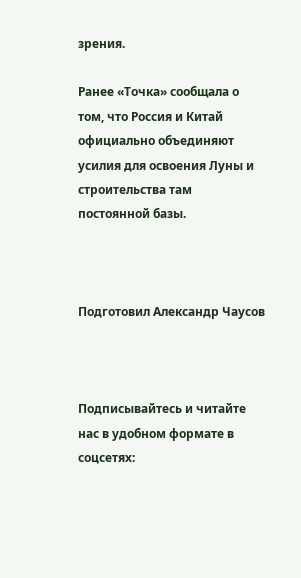зрения.

Ранее «Точка» сообщала о том, что Россия и Китай официально объединяют усилия для освоения Луны и строительства там постоянной базы.



Подготовил Александр Чаусов



Подписывайтесь и читайте нас в удобном формате в соцсетях: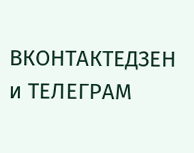ВКОНТАКТЕДЗЕН и ТЕЛЕГРАМ